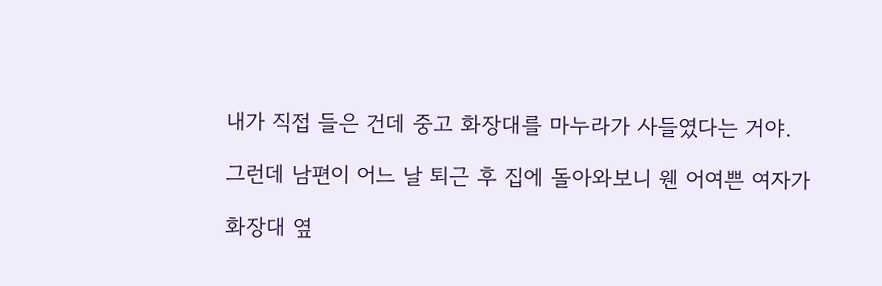내가 직접 들은 건데 중고 화장대를 마누라가 사들였다는 거야.

그런데 남편이 어느 날 퇴근 후 집에 돌아와보니 웬 어여쁜 여자가

화장대 옆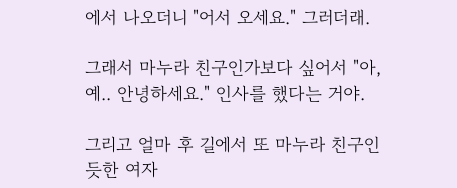에서 나오더니 "어서 오세요." 그러더래.

그래서 마누라 친구인가보다 싶어서 "아, 예.. 안녕하세요." 인사를 했다는 거야.

그리고 얼마 후 길에서 또 마누라 친구인 듯한 여자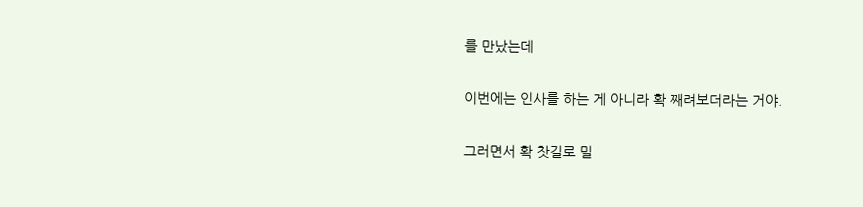를 만났는데

이번에는 인사를 하는 게 아니라 확 째려보더라는 거야.

그러면서 확 찻길로 밀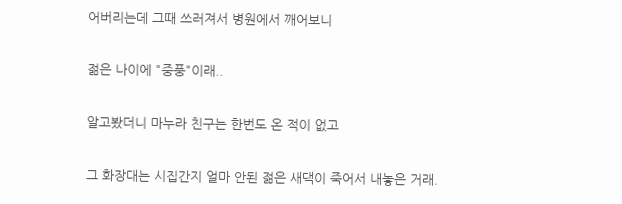어버리는데 그때 쓰러져서 병원에서 깨어보니

젊은 나이에 "중풍"이래..

알고봤더니 마누라 친구는 한번도 온 적이 없고

그 화장대는 시집간지 얼마 안된 젊은 새댁이 죽어서 내놓은 거래.